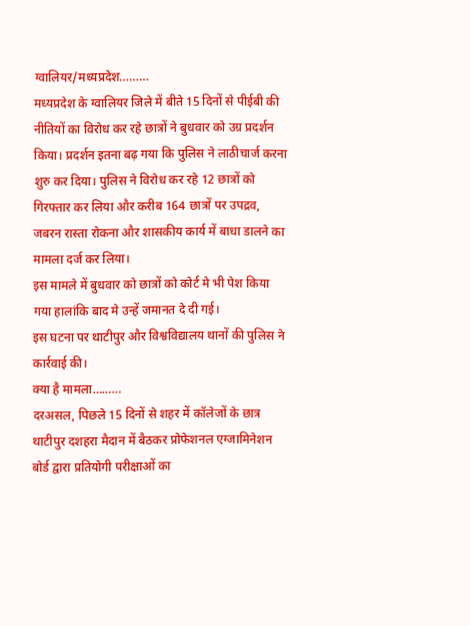ग्वालियर/मध्यप्रदेश………
मध्यप्रदेश के ग्वालियर जिले में बीते 15 दिनों से पीईबी की नीतियों का विरोध कर रहे छात्रों ने बुधवार को उग्र प्रदर्शन किया। प्रदर्शन इतना बढ़ गया कि पुलिस ने लाठीचार्ज करना शुरु कर दिया। पुलिस ने विरोध कर रहे 12 छात्रों को गिरफ्तार कर लिया और करीब 164 छात्रों पर उपद्रव, जबरन रास्ता रोकना और शासकीय कार्य में बाधा डालने का मामला दर्ज कर लिया।
इस मामले में बुधवार को छात्रों को कोर्ट मे भी पेश किया गया हालांकि बाद मे उन्हें जमानत दे दी गई।
इस घटना पर थाटीपुर और विश्वविद्यालय थानों की पुलिस ने कार्रवाई की।
क्या है मामला………
दरअसल, पिछले 15 दिनों से शहर में कॉलेजों के छात्र थाटीपुर दशहरा मैदान में बैठकर प्रोफेशनल एग्जामिनेशन बोर्ड द्वारा प्रतियोगी परीक्षाओं का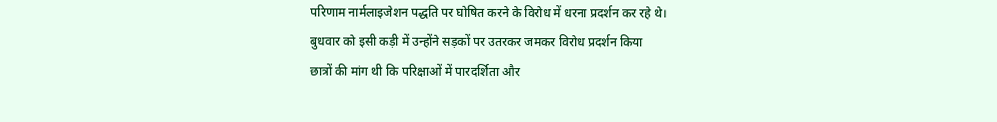परिणाम नार्मलाइजेशन पद्धति पर घोषित करने के विरोध में धरना प्रदर्शन कर रहे थे।
बुधवार को इसी कड़ी में उन्होंने सड़कों पर उतरकर जमकर विरोध प्रदर्शन किया
छात्रों की मांग थी कि परिक्षाओं में पारदर्शिता और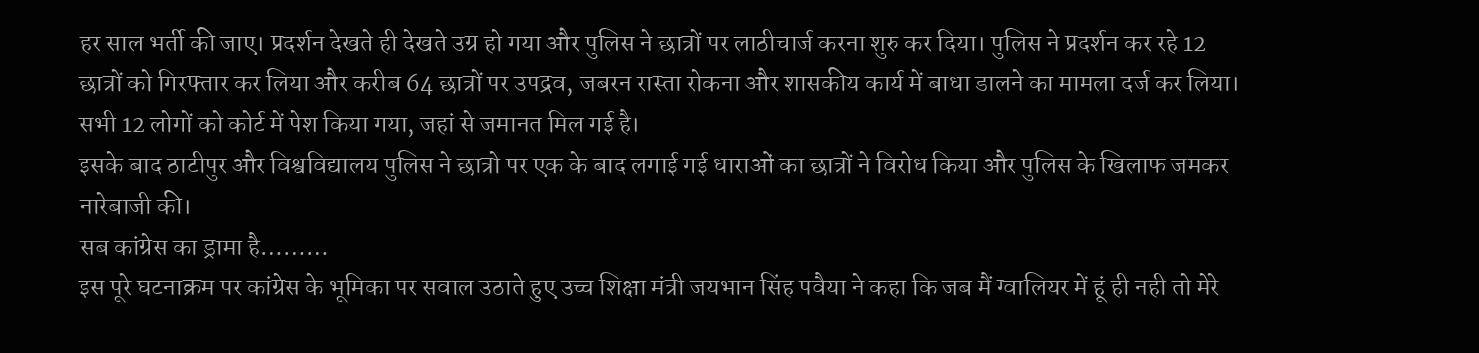हर साल भर्ती की जाए। प्रदर्शन देखते ही देखते उग्र हो गया और पुलिस ने छात्रों पर लाठीचार्ज करना शुरु कर दिया। पुलिस ने प्रदर्शन कर रहे 12 छात्रों को गिरफ्तार कर लिया और करीब 64 छात्रों पर उपद्रव, जबरन रास्ता रोकना और शासकीय कार्य में बाधा डालने का मामला दर्ज कर लिया।
सभी 12 लोगों को कोर्ट में पेश किया गया, जहां से जमानत मिल गई है।
इसके बाद ठाटीपुर और विश्वविद्यालय पुलिस ने छात्रो पर एक के बाद लगाई गई धाराओं का छात्रों ने विरोध किया और पुलिस के खिलाफ जमकर नारेबाजी की।
सब कांग्रेस का ड्रामा है………
इस पूरे घटनाक्रम पर कांग्रेस के भूमिका पर सवाल उठाते हुए उच्च शिक्षा मंत्री जयभान सिंह पवैया ने कहा कि जब मैं ग्वालियर में हूं ही नही तो मेरे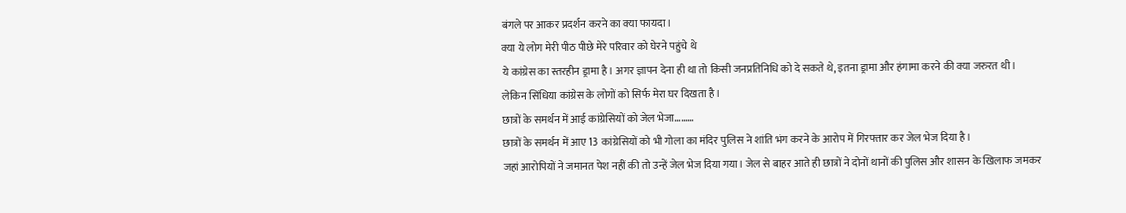बंगले पर आकर प्रदर्शन करने का क्या फायदा।
क्या ये लोग मेरी पीठ पीछे मेरे परिवार को घेरने पहुंचे थे
ये कांग्रेस का स्तरहीन ड्रामा है। अगर ज्ञापन देना ही था तो किसी जनप्रतिनिधि को दे सकते थे, इतना ड्रामा और हंगामा करने की क्या जरुरत थी।
लेकिन सिंधिया कांग्रेस के लोगों को सिर्फ मेरा घर दिखता है।
छात्रों के समर्थन में आई कांग्रेसियों को जेल भेजा………
छात्रों के समर्थन में आए 13 कांग्रेसियों को भी गोला का मंदिर पुलिस ने शांति भंग करने के आरोप में गिरफ्तार कर जेल भेज दिया है।
जहां आरोपियों ने जमानत पेश नहीं की तो उन्हें जेल भेज दिया गया। जेल से बाहर आते ही छात्रों ने दोनों थानों की पुलिस और शासन के खिलाफ जमकर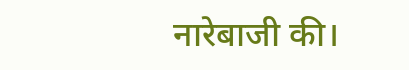नारेबाजी की।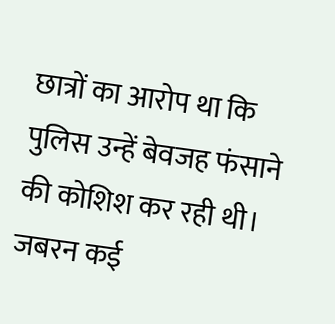छात्रों का आरोप था कि पुलिस उन्हें बेवजह फंसाने की कोशिश कर रही थी। जबरन कई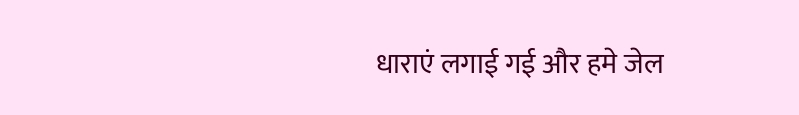धाराएं लगाई गई और हमे जेल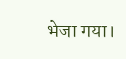भेजा गया।